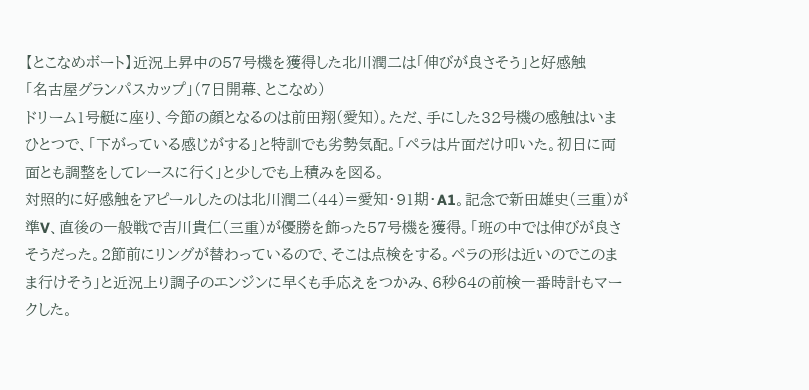【とこなめボート】近況上昇中の57号機を獲得した北川潤二は「伸びが良さそう」と好感触
「名古屋グランパスカップ」(7日開幕、とこなめ)
ドリーム1号艇に座り、今節の顔となるのは前田翔(愛知)。ただ、手にした32号機の感触はいまひとつで、「下がっている感じがする」と特訓でも劣勢気配。「ペラは片面だけ叩いた。初日に両面とも調整をしてレースに行く」と少しでも上積みを図る。
対照的に好感触をアピールしたのは北川潤二(44)=愛知・91期・A1。記念で新田雄史(三重)が準V、直後の一般戦で吉川貴仁(三重)が優勝を飾った57号機を獲得。「班の中では伸びが良さそうだった。2節前にリングが替わっているので、そこは点検をする。ペラの形は近いのでこのまま行けそう」と近況上り調子のエンジンに早くも手応えをつかみ、6秒64の前検一番時計もマークした。